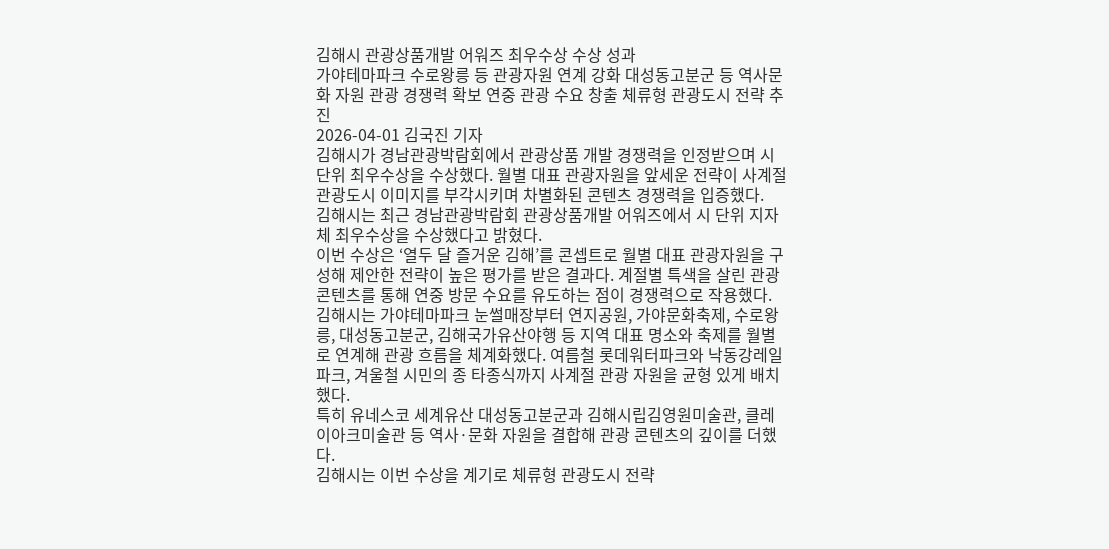김해시 관광상품개발 어워즈 최우수상 수상 성과
가야테마파크 수로왕릉 등 관광자원 연계 강화 대성동고분군 등 역사문화 자원 관광 경쟁력 확보 연중 관광 수요 창출 체류형 관광도시 전략 추진
2026-04-01 김국진 기자
김해시가 경남관광박람회에서 관광상품 개발 경쟁력을 인정받으며 시 단위 최우수상을 수상했다. 월별 대표 관광자원을 앞세운 전략이 사계절 관광도시 이미지를 부각시키며 차별화된 콘텐츠 경쟁력을 입증했다.
김해시는 최근 경남관광박람회 관광상품개발 어워즈에서 시 단위 지자체 최우수상을 수상했다고 밝혔다.
이번 수상은 ‘열두 달 즐거운 김해’를 콘셉트로 월별 대표 관광자원을 구성해 제안한 전략이 높은 평가를 받은 결과다. 계절별 특색을 살린 관광 콘텐츠를 통해 연중 방문 수요를 유도하는 점이 경쟁력으로 작용했다.
김해시는 가야테마파크 눈썰매장부터 연지공원, 가야문화축제, 수로왕릉, 대성동고분군, 김해국가유산야행 등 지역 대표 명소와 축제를 월별로 연계해 관광 흐름을 체계화했다. 여름철 롯데워터파크와 낙동강레일파크, 겨울철 시민의 종 타종식까지 사계절 관광 자원을 균형 있게 배치했다.
특히 유네스코 세계유산 대성동고분군과 김해시립김영원미술관, 클레이아크미술관 등 역사·문화 자원을 결합해 관광 콘텐츠의 깊이를 더했다.
김해시는 이번 수상을 계기로 체류형 관광도시 전략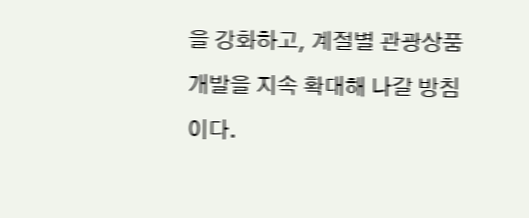을 강화하고, 계절별 관광상품 개발을 지속 확대해 나갈 방침이다.